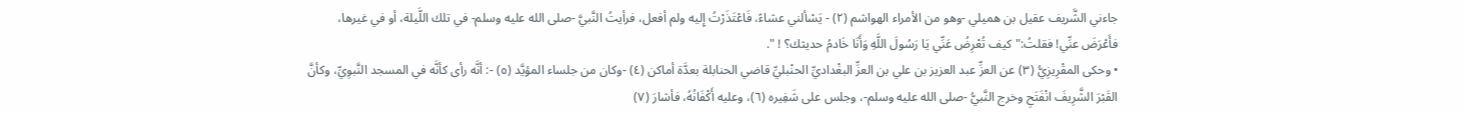جاءني الشَّريف عقيل بن هميلي -وهو من الأمراء الهواشم (٢) - يَسْألني عشاءً، فَاعْتَذَرْتُ إِليه ولم أفعل، فرأيتُ النَّبيَّ -صلى الله عليه وسلم- في تلك اللَّيلة، أو في غيرها، فأَعْرَضَ عنِّي! فقلتُ:"كيف تُعْرِضُ عَنِّي يَا رَسُولَ اللَّهِ وَأَنَا خَادمُ حديثك؟ ! ".
• وحكى المقْرِيزِيُّ (٣) عن العزِّ عبد العزيز بن علي بن العزِّ البغْداديِّ الحنْبليِّ قاضي الحنابلة بعدَّة أماكن (٤) -وكان من جلساء المؤيَّد (٥) -: أنَّه رأى كأنَّه في المسجد النَّبوِيِّ، وكأنَّ القَبْرَ الشَّرِيفَ انْفَتَحِ وخرج النَّبيُّ -صلى الله عليه وسلم-، وجلس على شَفِيره (٦)، وعليه أَكْفَانُهُ، فأشارَ (٧)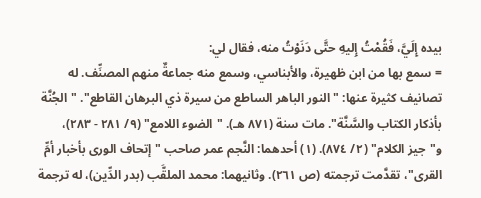بيده إِلَيَّ، فَقُمْتُ إِليهِ حتَّى دَنَوْتُ منه، فقال لي:
= سمع بها من ابن ظهيرة، والأبناسي، وسمع منه جماعةٌ منهم المصنِّف. له تصانيف كثيرة عنها: "النور الباهر الساطع من سيرة ذي البرهان القاطع". "الجُنَّة بأذكار الكتاب والسَّنَّة". مات سنة (٨٧١ هـ). "الضوء اللامع" (٩/ ٢٨١ - ٢٨٣)، و"جيز الكلام" (٢/ ٨٧٤). (١) أحدهما: النَّجم عمر صاحب "إتحاف الورى بأخبار أمِّ القرى"، تقدَّمت ترجمته (ص ٢٦١). وثانيهما: محمد الملقَّب (بدر الدِّين)، له ترجمة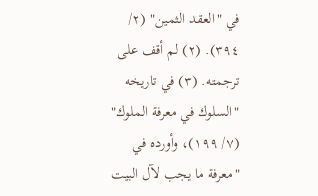في "العقد الثمين" (٢/ ٣٩٤). (٢) لم أقف على ترجمته. (٣) في تاريخه "السلوك في معرفة الملوك" (٧/ ١٩٩)، وأورده في "معرفة ما يجب لآل البيت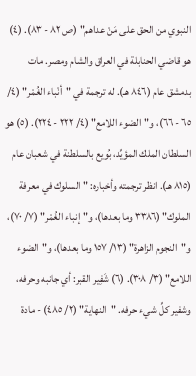النبوي من الحق على مَنْ عداهم" (ص ٨٢ - ٨٣). (٤) هو قاضي الحنابلة في العراق والشام ومصر. مات بدمشق عام (٨٤٦ هـ). له ترجمة في "أنْباء الغُمْر" (٤/ ٦٥ - ٦٦)، و"الضوء اللامع" (٤/ ٢٢٢ - ٢٢٤). (٥) هو السلطان الملك المؤيِّد، بُويع بالسلطنة في شعبان عام (٨١٥ هـ). انظر ترجمته وأخباره: "السلوك في معرفة الملوك" (٣٣٨٦ وما بعدها)، و"إنباء الغُمْر" (٧/ ٧٠)، و"النجوم الزاهرة" (١٣/ ١٥٧ وما بعدها)، و"الضوء اللامع" (٣/ ٣٠٨). (٦) شَفِير القبر: أي جانبه وحرفه، وشفير كلِّ شيء حرفه. "النهاية" (٢/ ٤٨٥) - مادة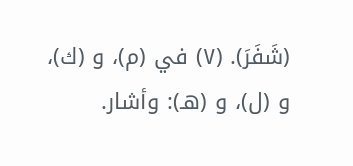(شَفَرَ). (٧) في (م)، و (ك)، و (ل)، و (هـ): وأشار.